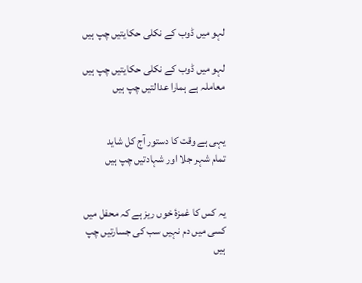لہو میں ڈوب کے نکلی حکایتیں چپ ہیں

لہو میں ڈوب کے نکلی حکایتیں چپ ہیں
معاملہ ہے ہمارا عدالتیں چپ ہیں


یہی ہے وقت کا دستور آج کل شاید
تمام شہر جلا اور شہادتیں چپ ہیں


یہ کس کا غمزۂ خوں ریز ہے کہ محفل میں
کسی میں دم نہیں سب کی جسارتیں چپ ہیں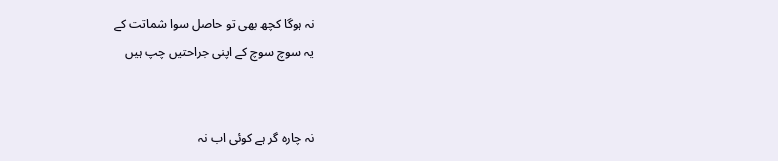نہ ہوگا کچھ بھی تو حاصل سوا شماتت کے
یہ سوچ سوچ کے اپنی جراحتیں چپ ہیں


نہ چارہ گر ہے کوئی اب نہ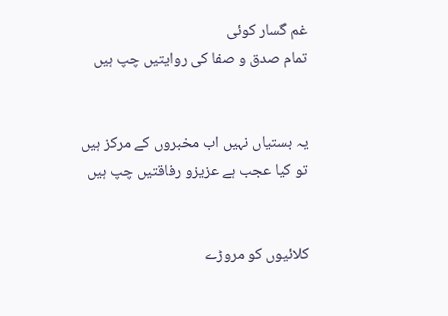غم گسار کوئی
تمام صدق و صفا کی روایتیں چپ ہیں


یہ بستیاں نہیں اب مخبروں کے مرکز ہیں
تو کیا عجب ہے عزیزو رفاقتیں چپ ہیں


کلائیوں کو مروڑے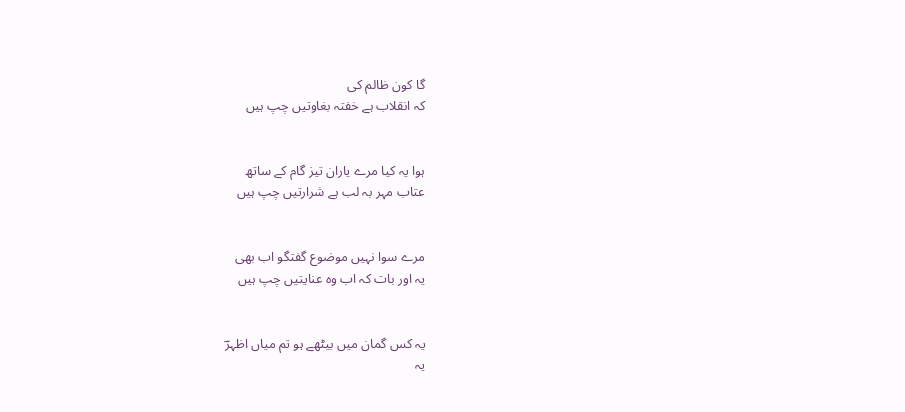گا کون ظالم کی
کہ انقلاب ہے خفتہ بغاوتیں چپ ہیں


ہوا یہ کیا مرے یاران تیز گام کے ساتھ
عتاب مہر بہ لب ہے شرارتیں چپ ہیں


مرے سوا نہیں موضوع گفتگو اب بھی
یہ اور بات کہ اب وہ عنایتیں چپ ہیں


یہ کس گمان میں بیٹھے ہو تم میاں اظہرؔ
یہ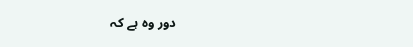دور وہ ہے کہ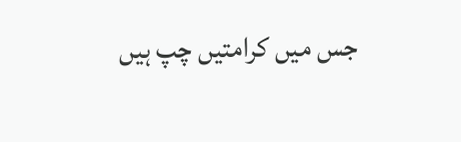جس میں کرامتیں چپ ہیں